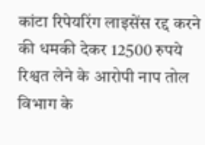कांटा रिपेयरिंग लाइसेंस रद्द करने की धमकी देकर 12500 रुपये रिश्वत लेने के आरोपी नाप तोल विभाग के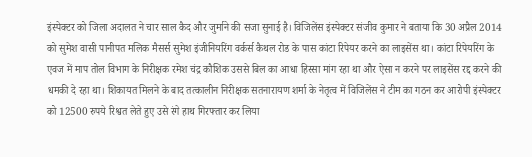इंस्पेक्टर को जिला अदालत ने चार साल कैद और जुर्माने की सजा सुनाई है। विजिलेंस इंस्पेक्टर संजीव कुमार ने बताया कि 30 अप्रैल 2014 को सुमेश वासी पानीपत मलिक मैसर्स सुमेश इंजीनियरिंग वर्कर्स कैथल रोड के पास कांटा रिपेयर करने का लाइसेंस था। कांटा रिपेयरिंग के एवज में माप तोल विभाग के निरीक्षक रमेश चंद्र कौशिक उससे बिल का आधा हिस्सा मांग रहा था और ऐसा न करने पर लाइसेंस रद्द करने की धमकी दे रहा था। शिकायत मिलने के बाद तत्कालीन निरीक्षक सतनारायण शर्मा के नेतृत्व में विजिलेंस ने टीम का गठन कर आरोपी इंस्पेक्टर को 12500 रुपये रिश्वत लेते हुए उसे रंगे हाथ गिरफ्तार कर लिया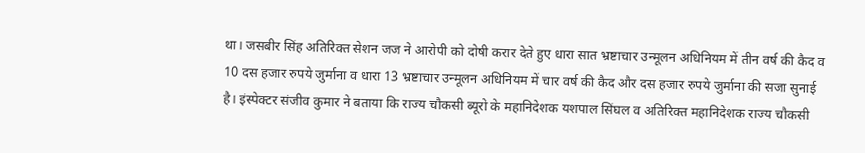था। जसबीर सिंह अतिरिक्त सेशन जज ने आरोपी को दोषी करार देते हुए धारा सात भ्रष्टाचार उन्मूलन अधिनियम में तीन वर्ष की कैद व 10 दस हजार रुपये जुर्माना व धारा 13 भ्रष्टाचार उन्मूलन अधिनियम में चार वर्ष की कैद और दस हजार रुपये जुर्माना की सजा सुनाई है। इंस्पेक्टर संजीव कुमार ने बताया कि राज्य चौकसी ब्यूरो के महानिदेशक यशपाल सिंघल व अतिरिक्त महानिदेशक राज्य चौकसी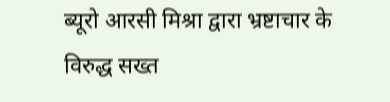ब्यूरो आरसी मिश्रा द्वारा भ्रष्टाचार के विरुद्ध सख्त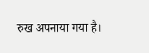रुख अपनाया गया है।